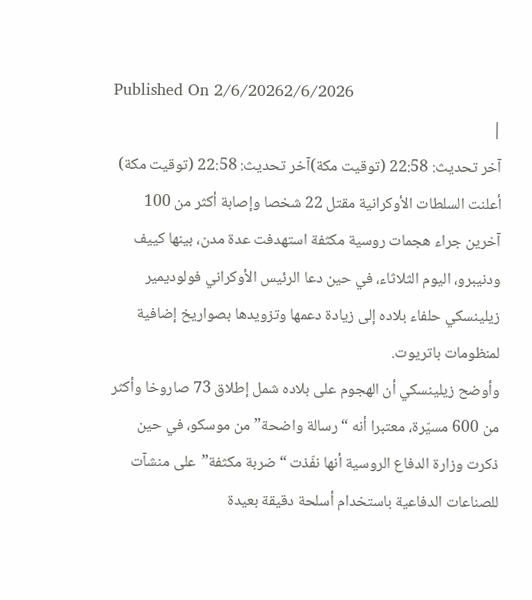Published On 2/6/20262/6/2026
|
آخر تحديث: 22:58 (توقيت مكة)آخر تحديث: 22:58 (توقيت مكة)
أعلنت السلطات الأوكرانية مقتل 22 شخصا وإصابة أكثر من 100 آخرين جراء هجمات روسية مكثفة استهدفت عدة مدن، بينها كييف ودنيبرو، اليوم الثلاثاء، في حين دعا الرئيس الأوكراني فولوديمير زيلينسكي حلفاء بلاده إلى زيادة دعمها وتزويدها بصواريخ إضافية لمنظومات باتريوت.
وأوضح زيلينسكي أن الهجوم على بلاده شمل إطلاق 73 صاروخا وأكثر من 600 مسيّرة، معتبرا أنه “رسالة واضحة” من موسكو، في حين ذكرت وزارة الدفاع الروسية أنها نفّذت “ضربة مكثفة”على منشآت للصناعات الدفاعية باستخدام أسلحة دقيقة بعيدة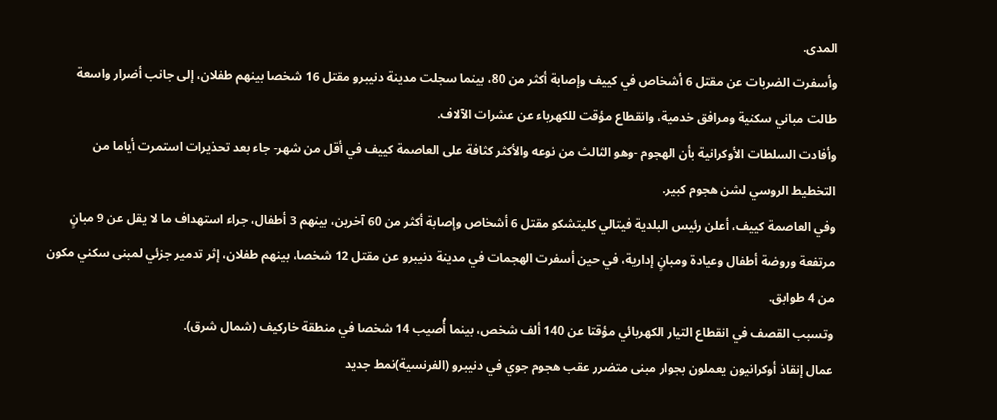المدى.
وأسفرت الضربات عن مقتل 6 أشخاص في كييف وإصابة أكثر من 80، بينما سجلت مدينة دنيبرو مقتل 16 شخصا بينهم طفلان، إلى جانب أضرار واسعة طالت مباني سكنية ومرافق خدمية، وانقطاع مؤقت للكهرباء عن عشرات الآلاف.
وأفادت السلطات الأوكرانية بأن الهجوم -وهو الثالث من نوعه والأكثر كثافة على العاصمة كييف في أقل من شهر- جاء بعد تحذيرات استمرت أياما من التخطيط الروسي لشن هجوم كبير.
وفي العاصمة كييف، أعلن رئيس البلدية فيتالي كليتشكو مقتل 6 أشخاص وإصابة أكثر من 60 آخرين، بينهم 3 أطفال، جراء استهداف ما لا يقل عن 9 مبانٍ مرتفعة وروضة أطفال وعيادة ومبانٍ إدارية، في حين أسفرت الهجمات في مدينة دنيبرو عن مقتل 12 شخصا، بينهم طفلان، إثر تدمير جزئي لمبنى سكني مكون من 4 طوابق.
وتسبب القصف في انقطاع التيار الكهربائي مؤقتا عن 140 ألف شخص، بينما أُصيب 14 شخصا في منطقة خاركيف (شمال شرق).
عمال إنقاذ أوكرانيون يعملون بجوار مبنى متضرر عقب هجوم جوي في دنيبرو (الفرنسية)نمط جديد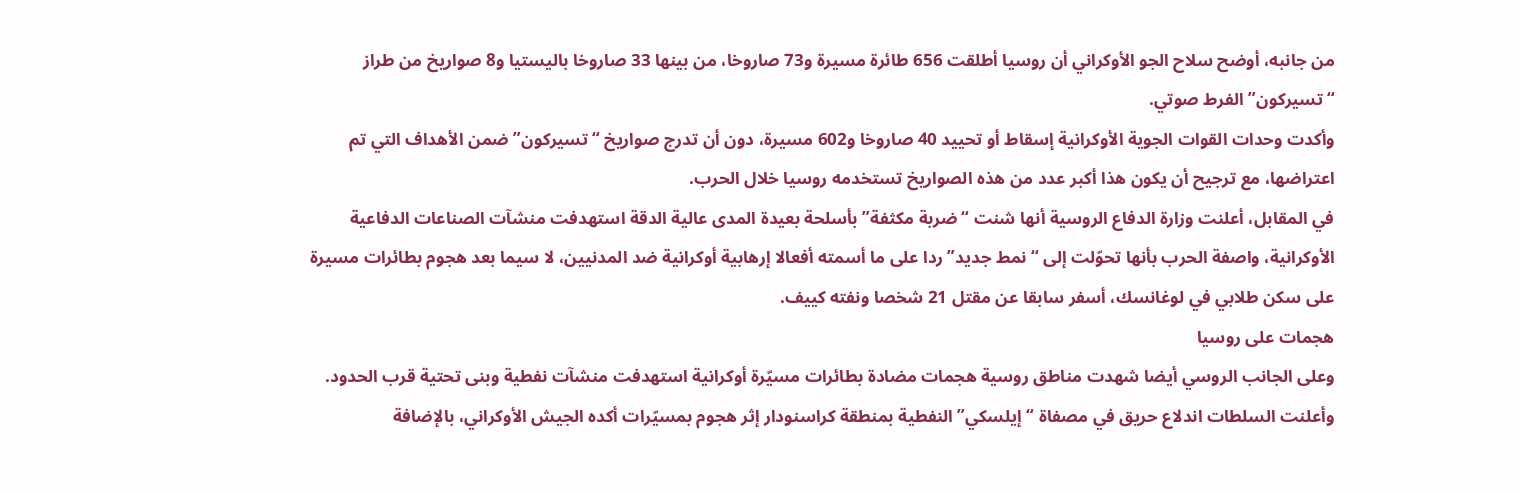من جانبه، أوضح سلاح الجو الأوكراني أن روسيا أطلقت 656 طائرة مسيرة و73 صاروخا، من بينها 33 صاروخا باليستيا و8 صواريخ من طراز “تسيركون” الفرط صوتي.
وأكدت وحدات القوات الجوية الأوكرانية إسقاط أو تحييد 40 صاروخا و602 مسيرة، دون أن تدرج صواريخ “تسيركون” ضمن الأهداف التي تم اعتراضها، مع ترجيح أن يكون هذا أكبر عدد من هذه الصواريخ تستخدمه روسيا خلال الحرب.
في المقابل، أعلنت وزارة الدفاع الروسية أنها شنت “ضربة مكثفة” بأسلحة بعيدة المدى عالية الدقة استهدفت منشآت الصناعات الدفاعية الأوكرانية، واصفة الحرب بأنها تحوّلت إلى “نمط جديد” ردا على ما أسمته أفعالا إرهابية أوكرانية ضد المدنيين، لا سيما بعد هجوم بطائرات مسيرة على سكن طلابي في لوغانسك، أسفر سابقا عن مقتل 21 شخصا ونفته كييف.
هجمات على روسيا
وعلى الجانب الروسي أيضا شهدت مناطق روسية هجمات مضادة بطائرات مسيّرة أوكرانية استهدفت منشآت نفطية وبنى تحتية قرب الحدود.
وأعلنت السلطات اندلاع حريق في مصفاة “إيلسكي” النفطية بمنطقة كراسنودار إثر هجوم بمسيّرات أكده الجيش الأوكراني، بالإضافة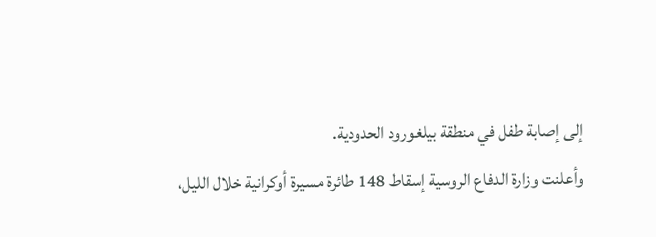إلى إصابة طفل في منطقة بيلغورود الحدودية.
وأعلنت وزارة الدفاع الروسية إسقاط 148 طائرة مسيرة أوكرانية خلال الليل،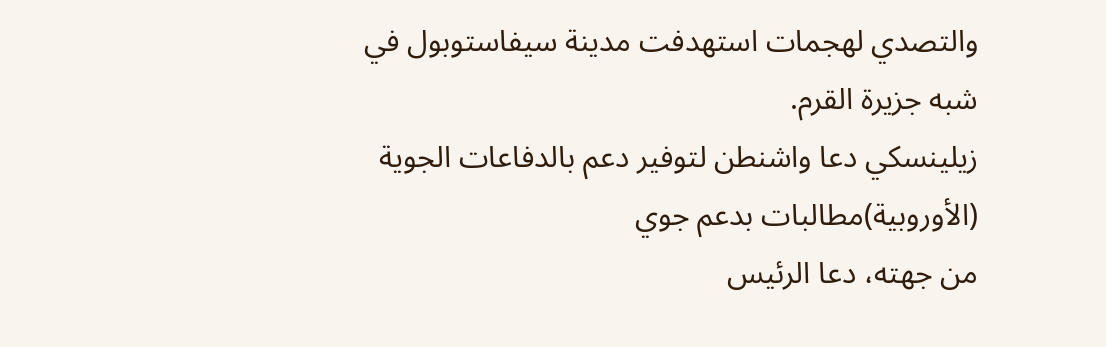والتصدي لهجمات استهدفت مدينة سيفاستوبول في شبه جزيرة القرم.
زيلينسكي دعا واشنطن لتوفير دعم بالدفاعات الجوية (الأوروبية)مطالبات بدعم جوي
من جهته، دعا الرئيس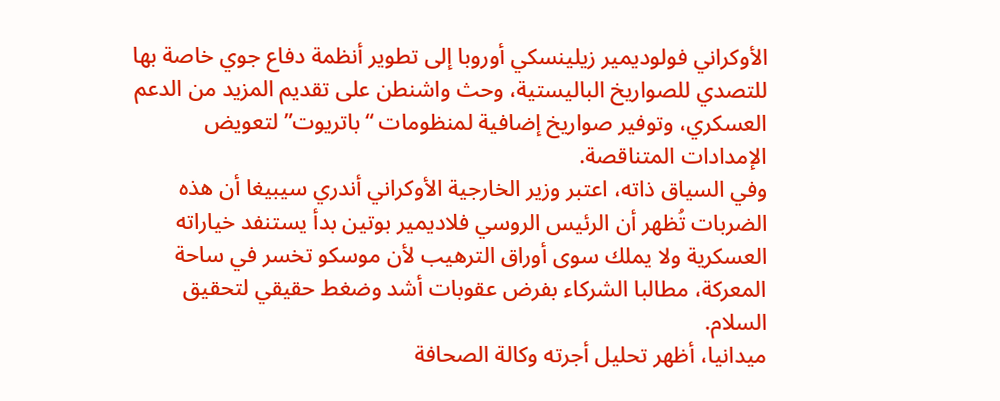الأوكراني فولوديمير زيلينسكي أوروبا إلى تطوير أنظمة دفاع جوي خاصة بها للتصدي للصواريخ الباليستية، وحث واشنطن على تقديم المزيد من الدعم العسكري، وتوفير صواريخ إضافية لمنظومات “باتريوت” لتعويض الإمدادات المتناقصة.
وفي السياق ذاته، اعتبر وزير الخارجية الأوكراني أندري سيبيغا أن هذه الضربات تُظهر أن الرئيس الروسي فلاديمير بوتين بدأ يستنفد خياراته العسكرية ولا يملك سوى أوراق الترهيب لأن موسكو تخسر في ساحة المعركة، مطالبا الشركاء بفرض عقوبات أشد وضغط حقيقي لتحقيق السلام.
ميدانيا، أظهر تحليل أجرته وكالة الصحافة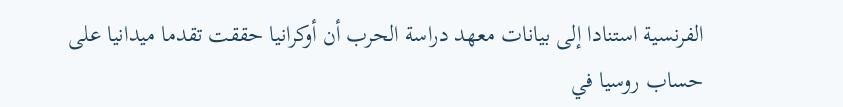الفرنسية استنادا إلى بيانات معهد دراسة الحرب أن أوكرانيا حققت تقدما ميدانيا على حساب روسيا في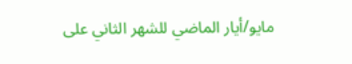مايو/أيار الماضي للشهر الثاني على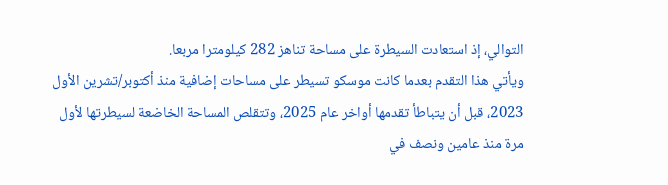التوالي، إذ استعادت السيطرة على مساحة تناهز 282 كيلومترا مربعا.
ويأتي هذا التقدم بعدما كانت موسكو تسيطر على مساحات إضافية منذ أكتوبر/تشرين الأول 2023، قبل أن يتباطأ تقدمها أواخر عام 2025، وتتقلص المساحة الخاضعة لسيطرتها لأول مرة منذ عامين ونصف في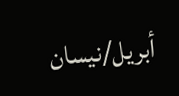أبريل/نيسان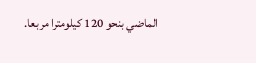الماضي بنحو 120 كيلومترا مربعا.